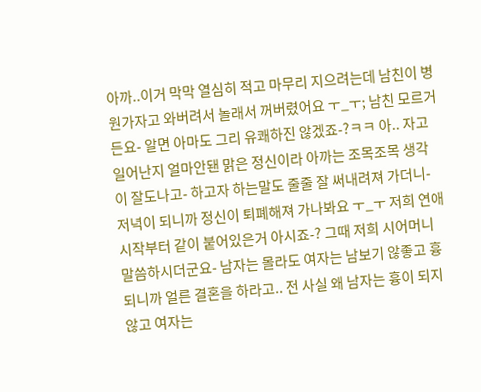아까..이거 막막 열심히 적고 마무리 지으려는데 남친이 병원가자고 와버려서 놀래서 꺼버렸어요 ㅜ_ㅜ; 남친 모르거든요- 알면 아마도 그리 유쾌하진 않겠죠-?ㅋㅋ 아.. 자고일어난지 얼마안됀 맑은 정신이라 아까는 조목조목 생각이 잘도나고- 하고자 하는말도 줄줄 잘 써내려져 가더니- 저녁이 되니까 정신이 퇴폐해져 가나봐요 ㅜ_ㅜ 저희 연애시작부터 같이 붙어있은거 아시죠-? 그때 저희 시어머니 말씀하시더군요- 남자는 몰라도 여자는 남보기 않좋고 흉되니까 얼른 결혼을 하라고.. 전 사실 왜 남자는 흉이 되지않고 여자는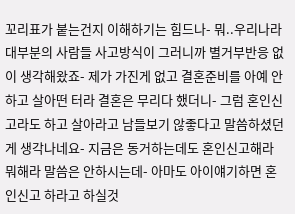꼬리표가 붙는건지 이해하기는 힘드나- 뭐..우리나라 대부분의 사람들 사고방식이 그러니까 별거부반응 없이 생각해왔죠- 제가 가진게 없고 결혼준비를 아예 안하고 살아떤 터라 결혼은 무리다 했더니- 그럼 혼인신고라도 하고 살아라고 남들보기 않좋다고 말씀하셨던게 생각나네요- 지금은 동거하는데도 혼인신고해라 뭐해라 말씀은 안하시는데- 아마도 아이얘기하면 혼인신고 하라고 하실것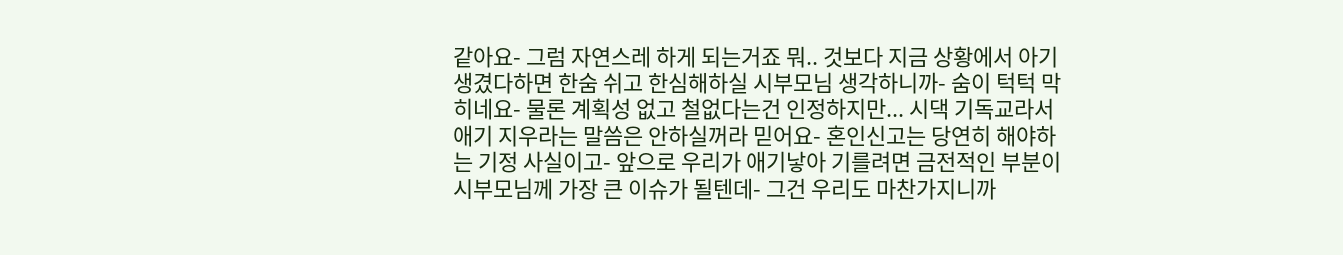같아요- 그럼 자연스레 하게 되는거죠 뭐.. 것보다 지금 상황에서 아기 생겼다하면 한숨 쉬고 한심해하실 시부모님 생각하니까- 숨이 턱턱 막히네요- 물론 계획성 없고 철없다는건 인정하지만... 시댁 기독교라서 애기 지우라는 말씀은 안하실꺼라 믿어요- 혼인신고는 당연히 해야하는 기정 사실이고- 앞으로 우리가 애기낳아 기를려면 금전적인 부분이 시부모님께 가장 큰 이슈가 될텐데- 그건 우리도 마찬가지니까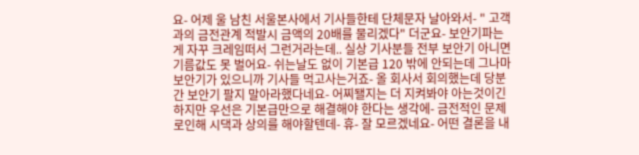요- 어제 울 남친 서울본사에서 기사들한테 단체문자 날아와서- " 고객과의 금전관계 적발시 금액의 20배를 물리겠다" 더군요- 보안기파는게 자꾸 크레임떠서 그런거라는데.. 실상 기사분들 전부 보안기 아니면 기름값도 못 벌어요- 쉬는날도 없이 기본급 120 밖에 안되는데 그나마 보안기가 있으니까 기사들 먹고사는거죠- 올 회사서 회의했는데 당분간 보안기 팔지 말아라했다네요- 어찌됄지는 더 지켜봐야 아는것이긴 하지만 우선은 기본급만으로 해결해야 한다는 생각에- 금전적인 문제로인해 시댁과 상의를 해야할텐데- 휴- 잘 모르겠네요- 어떤 결론을 내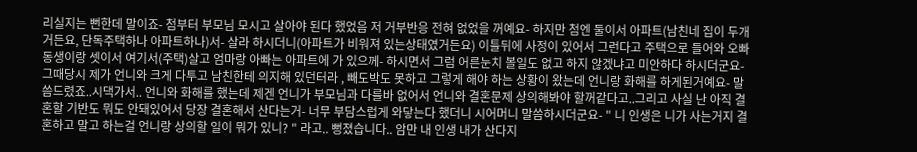리실지는 뻔한데 말이죠- 첨부터 부모님 모시고 살아야 된다 했었음 저 거부반응 전혀 없었을 꺼예요- 하지만 첨엔 둘이서 아파트(남친네 집이 두개거든요, 단독주택하나 아파트하나)서- 살라 하시더니(아파트가 비워져 있는상태였거든요) 이틀뒤에 사정이 있어서 그런다고 주택으로 들어와 오빠동생이랑 셋이서 여기서(주택)살고 엄마랑 아빠는 아파트에 가 있으께- 하시면서 그럼 어른눈치 볼일도 없고 하지 않겠냐고 미안하다 하시더군요- 그때당시 제가 언니와 크게 다투고 남친한테 의지해 있던터라 , 빼도박도 못하고 그렇게 해야 하는 상황이 왔는데 언니랑 화해를 하게된거예요- 말씀드렸죠..시댁가서.. 언니와 화해를 했는데 제겐 언니가 부모님과 다를바 없어서 언니와 결혼문제 상의해봐야 할꺼같다고..그리고 사실 난 아직 결혼할 기반도 뭐도 안돼있어서 당장 결혼해서 산다는거- 너무 부담스럽게 와닿는다 했더니 시어머니 말씀하시더군요- " 니 인생은 니가 사는거지 결혼하고 말고 하는걸 언니랑 상의할 일이 뭐가 있니? " 라고.. 뻥졌습니다.. 암만 내 인생 내가 산다지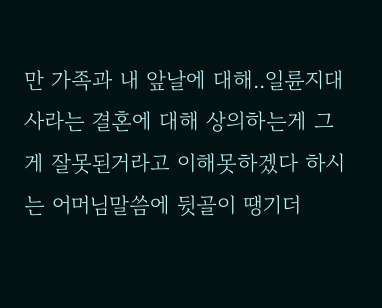만 가족과 내 앞날에 대해..일륜지대사라는 결혼에 대해 상의하는게 그게 잘못된거라고 이해못하겠다 하시는 어머님말씀에 뒷골이 땡기더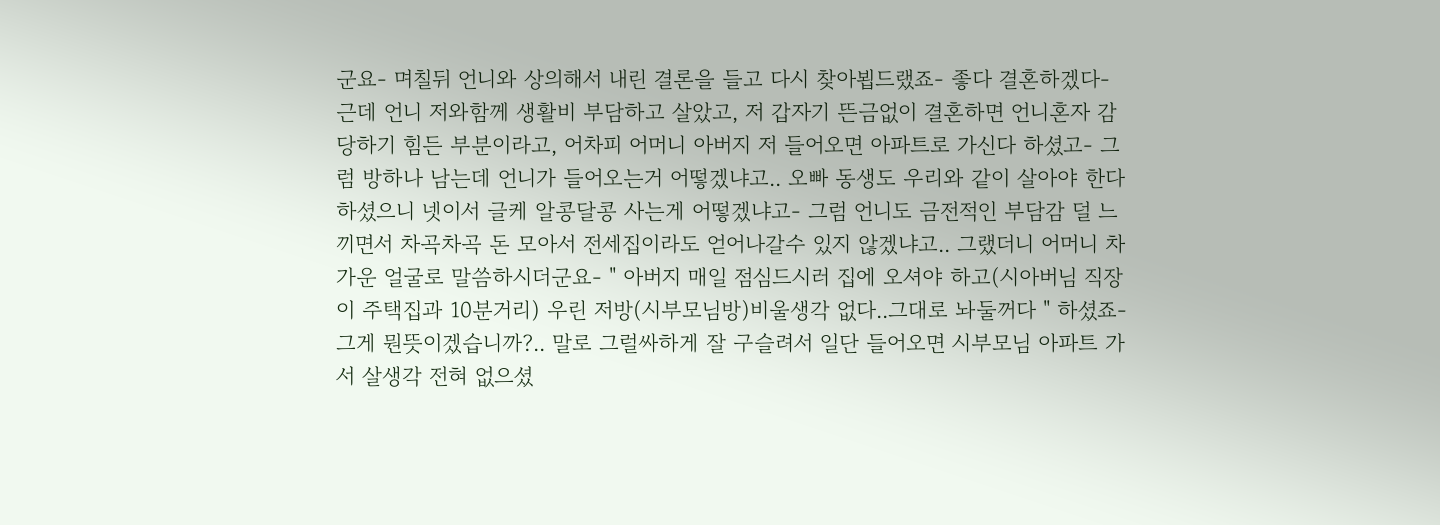군요- 며칠뒤 언니와 상의해서 내린 결론을 들고 다시 찾아뵙드랬죠- 좋다 결혼하겠다- 근데 언니 저와함께 생활비 부담하고 살았고, 저 갑자기 뜬금없이 결혼하면 언니혼자 감당하기 힘든 부분이라고, 어차피 어머니 아버지 저 들어오면 아파트로 가신다 하셨고- 그럼 방하나 남는데 언니가 들어오는거 어떻겠냐고.. 오빠 동생도 우리와 같이 살아야 한다하셨으니 넷이서 글케 알콩달콩 사는게 어떻겠냐고- 그럼 언니도 금전적인 부담감 덜 느끼면서 차곡차곡 돈 모아서 전세집이라도 얻어나갈수 있지 않겠냐고.. 그랬더니 어머니 차가운 얼굴로 말씀하시더군요- " 아버지 매일 점심드시러 집에 오셔야 하고(시아버님 직장이 주택집과 10분거리) 우린 저방(시부모님방)비울생각 없다..그대로 놔둘꺼다 " 하셨죠- 그게 뭔뜻이겠습니까?.. 말로 그럴싸하게 잘 구슬려서 일단 들어오면 시부모님 아파트 가서 살생각 전혀 없으셨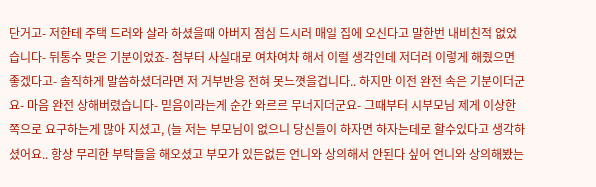단거고- 저한테 주택 드러와 살라 하셨을때 아버지 점심 드시러 매일 집에 오신다고 말한번 내비친적 없었습니다- 뒤통수 맞은 기분이었죠- 첨부터 사실대로 여차여차 해서 이럴 생각인데 저더러 이렇게 해줬으면 좋겠다고- 솔직하게 말씀하셨더라면 저 거부반응 전혀 못느꼇을겁니다.. 하지만 이전 완전 속은 기분이더군요- 마음 완전 상해버렸습니다- 믿음이라는게 순간 와르르 무너지더군요- 그때부터 시부모님 제게 이상한쪽으로 요구하는게 많아 지셨고, (늘 저는 부모님이 없으니 당신들이 하자면 하자는데로 할수있다고 생각하셨어요.. 항상 무리한 부탁들을 해오셨고 부모가 있든없든 언니와 상의해서 안된다 싶어 언니와 상의해봤는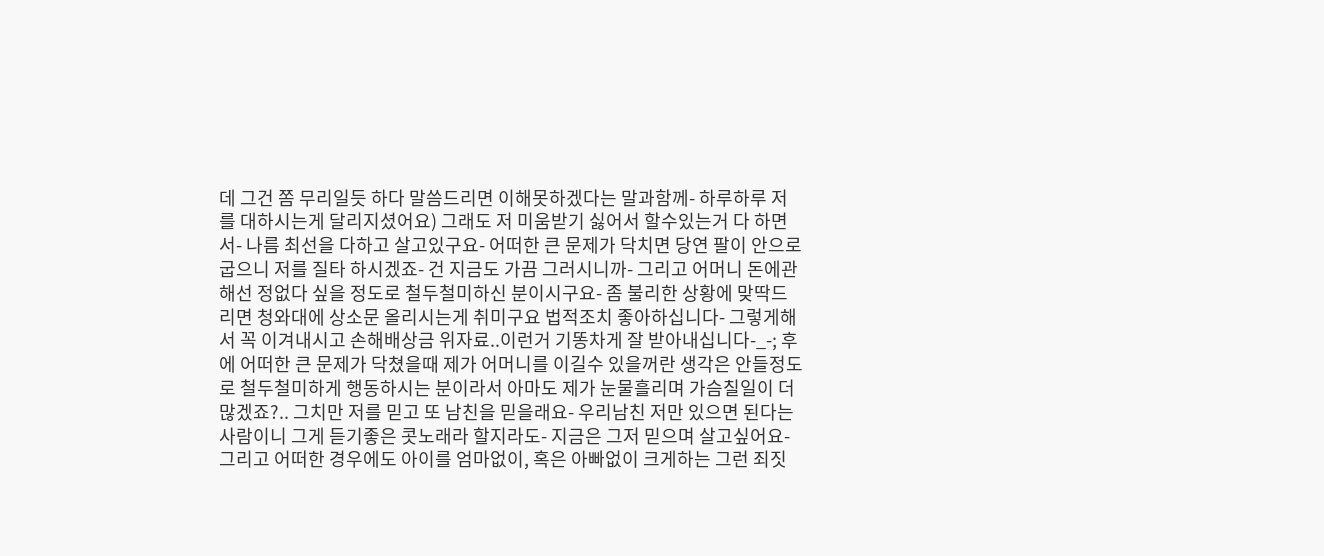데 그건 쫌 무리일듯 하다 말씀드리면 이해못하겠다는 말과함께- 하루하루 저를 대하시는게 달리지셨어요) 그래도 저 미움받기 싫어서 할수있는거 다 하면서- 나름 최선을 다하고 살고있구요- 어떠한 큰 문제가 닥치면 당연 팔이 안으로 굽으니 저를 질타 하시겠죠- 건 지금도 가끔 그러시니까- 그리고 어머니 돈에관해선 정없다 싶을 정도로 철두철미하신 분이시구요- 좀 불리한 상황에 맞딱드리면 청와대에 상소문 올리시는게 취미구요 법적조치 좋아하십니다- 그렇게해서 꼭 이겨내시고 손해배상금 위자료..이런거 기똥차게 잘 받아내십니다-_-; 후에 어떠한 큰 문제가 닥쳤을때 제가 어머니를 이길수 있을꺼란 생각은 안들정도로 철두철미하게 행동하시는 분이라서 아마도 제가 눈물흘리며 가슴칠일이 더 많겠죠?.. 그치만 저를 믿고 또 남친을 믿을래요- 우리남친 저만 있으면 된다는 사람이니 그게 듣기좋은 콧노래라 할지라도- 지금은 그저 믿으며 살고싶어요- 그리고 어떠한 경우에도 아이를 엄마없이, 혹은 아빠없이 크게하는 그런 죄짓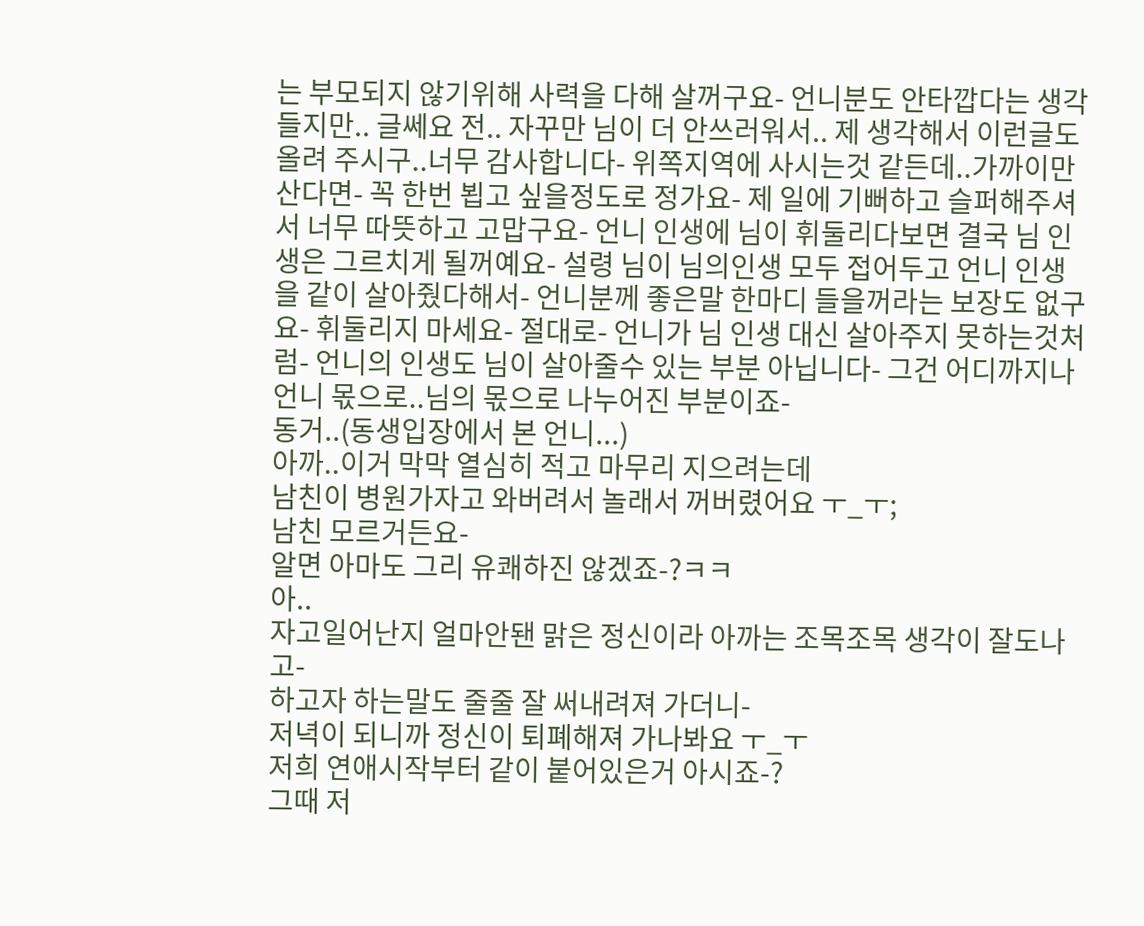는 부모되지 않기위해 사력을 다해 살꺼구요- 언니분도 안타깝다는 생각들지만.. 글쎄요 전.. 자꾸만 님이 더 안쓰러워서.. 제 생각해서 이런글도 올려 주시구..너무 감사합니다- 위쪽지역에 사시는것 같든데..가까이만 산다면- 꼭 한번 뵙고 싶을정도로 정가요- 제 일에 기뻐하고 슬퍼해주셔서 너무 따뜻하고 고맙구요- 언니 인생에 님이 휘둘리다보면 결국 님 인생은 그르치게 될꺼예요- 설령 님이 님의인생 모두 접어두고 언니 인생을 같이 살아줬다해서- 언니분께 좋은말 한마디 들을꺼라는 보장도 없구요- 휘둘리지 마세요- 절대로- 언니가 님 인생 대신 살아주지 못하는것처럼- 언니의 인생도 님이 살아줄수 있는 부분 아닙니다- 그건 어디까지나 언니 몫으로..님의 몫으로 나누어진 부분이죠-
동거..(동생입장에서 본 언니...)
아까..이거 막막 열심히 적고 마무리 지으려는데
남친이 병원가자고 와버려서 놀래서 꺼버렸어요 ㅜ_ㅜ;
남친 모르거든요-
알면 아마도 그리 유쾌하진 않겠죠-?ㅋㅋ
아..
자고일어난지 얼마안됀 맑은 정신이라 아까는 조목조목 생각이 잘도나고-
하고자 하는말도 줄줄 잘 써내려져 가더니-
저녁이 되니까 정신이 퇴폐해져 가나봐요 ㅜ_ㅜ
저희 연애시작부터 같이 붙어있은거 아시죠-?
그때 저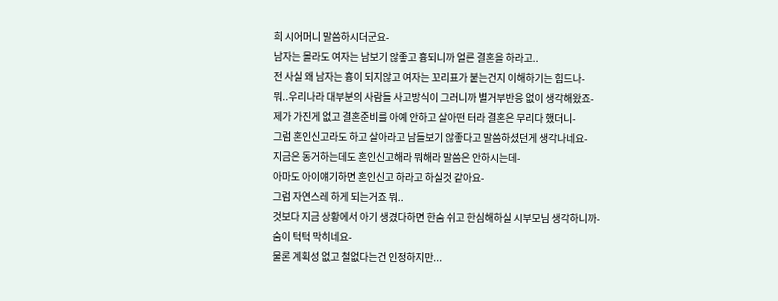희 시어머니 말씀하시더군요-
남자는 몰라도 여자는 남보기 않좋고 흉되니까 얼른 결혼을 하라고..
전 사실 왜 남자는 흉이 되지않고 여자는 꼬리표가 붙는건지 이해하기는 힘드나-
뭐..우리나라 대부분의 사람들 사고방식이 그러니까 별거부반응 없이 생각해왔죠-
제가 가진게 없고 결혼준비를 아예 안하고 살아떤 터라 결혼은 무리다 했더니-
그럼 혼인신고라도 하고 살아라고 남들보기 않좋다고 말씀하셨던게 생각나네요-
지금은 동거하는데도 혼인신고해라 뭐해라 말씀은 안하시는데-
아마도 아이얘기하면 혼인신고 하라고 하실것 같아요-
그럼 자연스레 하게 되는거죠 뭐..
것보다 지금 상황에서 아기 생겼다하면 한숨 쉬고 한심해하실 시부모님 생각하니까-
숨이 턱턱 막히네요-
물론 계획성 없고 철없다는건 인정하지만...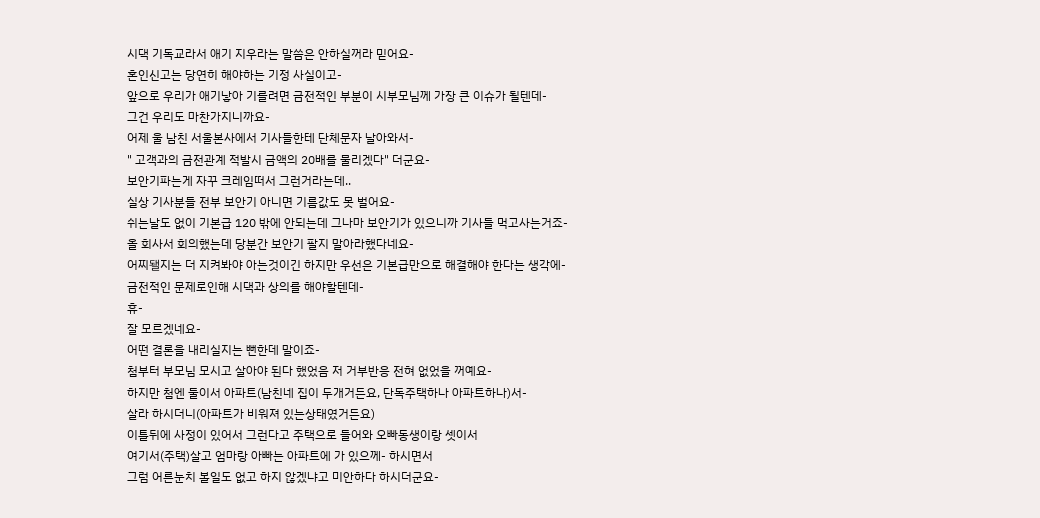시댁 기독교라서 애기 지우라는 말씀은 안하실꺼라 믿어요-
혼인신고는 당연히 해야하는 기정 사실이고-
앞으로 우리가 애기낳아 기를려면 금전적인 부분이 시부모님께 가장 큰 이슈가 될텐데-
그건 우리도 마찬가지니까요-
어제 울 남친 서울본사에서 기사들한테 단체문자 날아와서-
" 고객과의 금전관계 적발시 금액의 20배를 물리겠다" 더군요-
보안기파는게 자꾸 크레임떠서 그런거라는데..
실상 기사분들 전부 보안기 아니면 기름값도 못 벌어요-
쉬는날도 없이 기본급 120 밖에 안되는데 그나마 보안기가 있으니까 기사들 먹고사는거죠-
올 회사서 회의했는데 당분간 보안기 팔지 말아라했다네요-
어찌됄지는 더 지켜봐야 아는것이긴 하지만 우선은 기본급만으로 해결해야 한다는 생각에-
금전적인 문제로인해 시댁과 상의를 해야할텐데-
휴-
잘 모르겠네요-
어떤 결론을 내리실지는 뻔한데 말이죠-
첨부터 부모님 모시고 살아야 된다 했었음 저 거부반응 전혀 없었을 꺼예요-
하지만 첨엔 둘이서 아파트(남친네 집이 두개거든요, 단독주택하나 아파트하나)서-
살라 하시더니(아파트가 비워져 있는상태였거든요)
이틀뒤에 사정이 있어서 그런다고 주택으로 들어와 오빠동생이랑 셋이서
여기서(주택)살고 엄마랑 아빠는 아파트에 가 있으께- 하시면서
그럼 어른눈치 볼일도 없고 하지 않겠냐고 미안하다 하시더군요-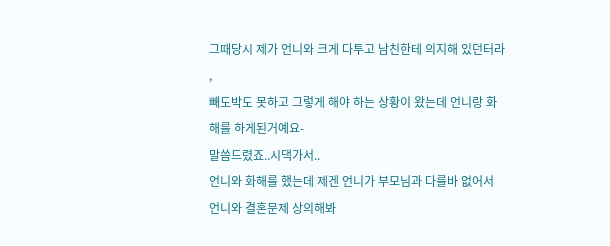그때당시 제가 언니와 크게 다투고 남친한테 의지해 있던터라 ,
빼도박도 못하고 그렇게 해야 하는 상황이 왔는데 언니랑 화해를 하게된거예요-
말씀드렸죠..시댁가서..
언니와 화해를 했는데 제겐 언니가 부모님과 다를바 없어서 언니와 결혼문제 상의해봐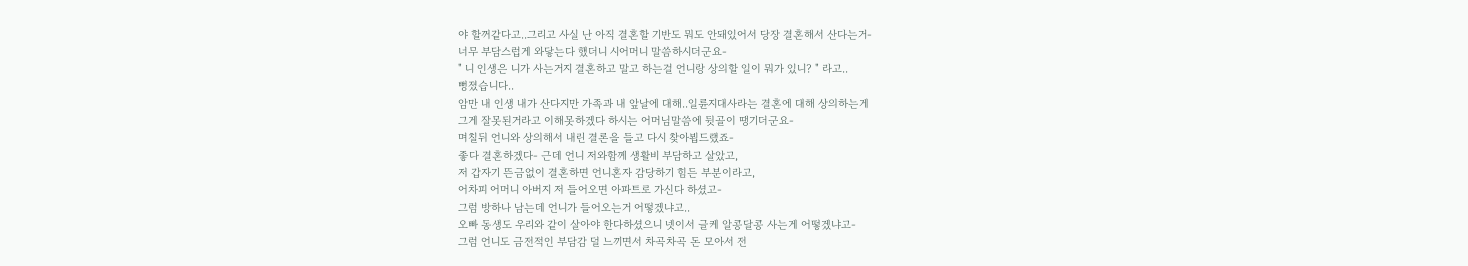야 할꺼같다고..그리고 사실 난 아직 결혼할 기반도 뭐도 안돼있어서 당장 결혼해서 산다는거-
너무 부담스럽게 와닿는다 했더니 시어머니 말씀하시더군요-
" 니 인생은 니가 사는거지 결혼하고 말고 하는걸 언니랑 상의할 일이 뭐가 있니? " 라고..
뻥졌습니다..
암만 내 인생 내가 산다지만 가족과 내 앞날에 대해..일륜지대사라는 결혼에 대해 상의하는게
그게 잘못된거라고 이해못하겠다 하시는 어머님말씀에 뒷골이 땡기더군요-
며칠뒤 언니와 상의해서 내린 결론을 들고 다시 찾아뵙드랬죠-
좋다 결혼하겠다- 근데 언니 저와함께 생활비 부담하고 살았고,
저 갑자기 뜬금없이 결혼하면 언니혼자 감당하기 힘든 부분이라고,
어차피 어머니 아버지 저 들어오면 아파트로 가신다 하셨고-
그럼 방하나 남는데 언니가 들어오는거 어떻겠냐고..
오빠 동생도 우리와 같이 살아야 한다하셨으니 넷이서 글케 알콩달콩 사는게 어떻겠냐고-
그럼 언니도 금전적인 부담감 덜 느끼면서 차곡차곡 돈 모아서 전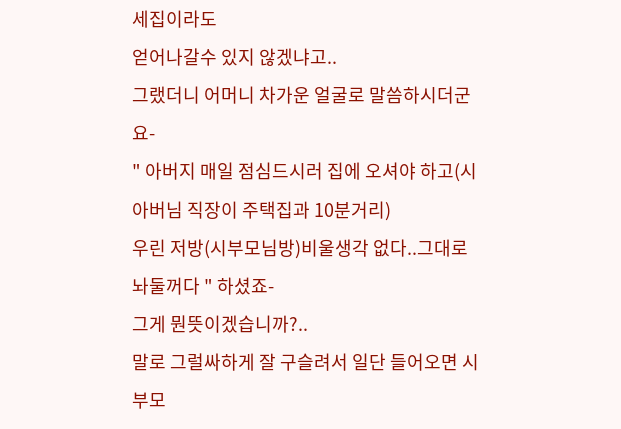세집이라도
얻어나갈수 있지 않겠냐고..
그랬더니 어머니 차가운 얼굴로 말씀하시더군요-
" 아버지 매일 점심드시러 집에 오셔야 하고(시아버님 직장이 주택집과 10분거리)
우린 저방(시부모님방)비울생각 없다..그대로 놔둘꺼다 " 하셨죠-
그게 뭔뜻이겠습니까?..
말로 그럴싸하게 잘 구슬려서 일단 들어오면 시부모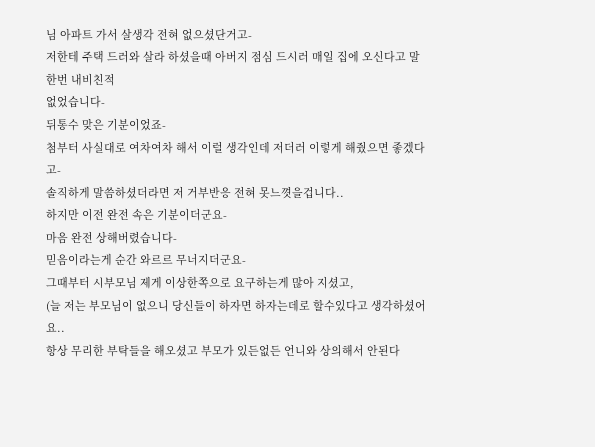님 아파트 가서 살생각 전혀 없으셨단거고-
저한테 주택 드러와 살라 하셨을때 아버지 점심 드시러 매일 집에 오신다고 말한번 내비친적
없었습니다-
뒤통수 맞은 기분이었죠-
첨부터 사실대로 여차여차 해서 이럴 생각인데 저더러 이렇게 해줬으면 좋겠다고-
솔직하게 말씀하셨더라면 저 거부반응 전혀 못느꼇을겁니다..
하지만 이전 완전 속은 기분이더군요-
마음 완전 상해버렸습니다-
믿음이라는게 순간 와르르 무너지더군요-
그때부터 시부모님 제게 이상한쪽으로 요구하는게 많아 지셨고,
(늘 저는 부모님이 없으니 당신들이 하자면 하자는데로 할수있다고 생각하셨어요..
항상 무리한 부탁들을 해오셨고 부모가 있든없든 언니와 상의해서 안된다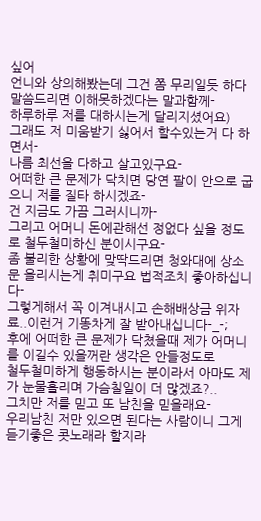싶어
언니와 상의해봤는데 그건 쫌 무리일듯 하다 말씀드리면 이해못하겠다는 말과함께-
하루하루 저를 대하시는게 달리지셨어요)
그래도 저 미움받기 싫어서 할수있는거 다 하면서-
나름 최선을 다하고 살고있구요-
어떠한 큰 문제가 닥치면 당연 팔이 안으로 굽으니 저를 질타 하시겠죠-
건 지금도 가끔 그러시니까-
그리고 어머니 돈에관해선 정없다 싶을 정도로 철두철미하신 분이시구요-
좀 불리한 상황에 맞딱드리면 청와대에 상소문 올리시는게 취미구요 법적조치 좋아하십니다-
그렇게해서 꼭 이겨내시고 손해배상금 위자료..이런거 기똥차게 잘 받아내십니다-_-;
후에 어떠한 큰 문제가 닥쳤을때 제가 어머니를 이길수 있을꺼란 생각은 안들정도로
철두철미하게 행동하시는 분이라서 아마도 제가 눈물흘리며 가슴칠일이 더 많겠죠?..
그치만 저를 믿고 또 남친을 믿을래요-
우리남친 저만 있으면 된다는 사람이니 그게 듣기좋은 콧노래라 할지라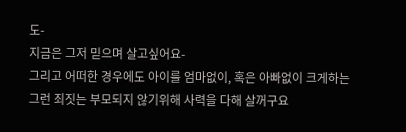도-
지금은 그저 믿으며 살고싶어요-
그리고 어떠한 경우에도 아이를 엄마없이, 혹은 아빠없이 크게하는
그런 죄짓는 부모되지 않기위해 사력을 다해 살꺼구요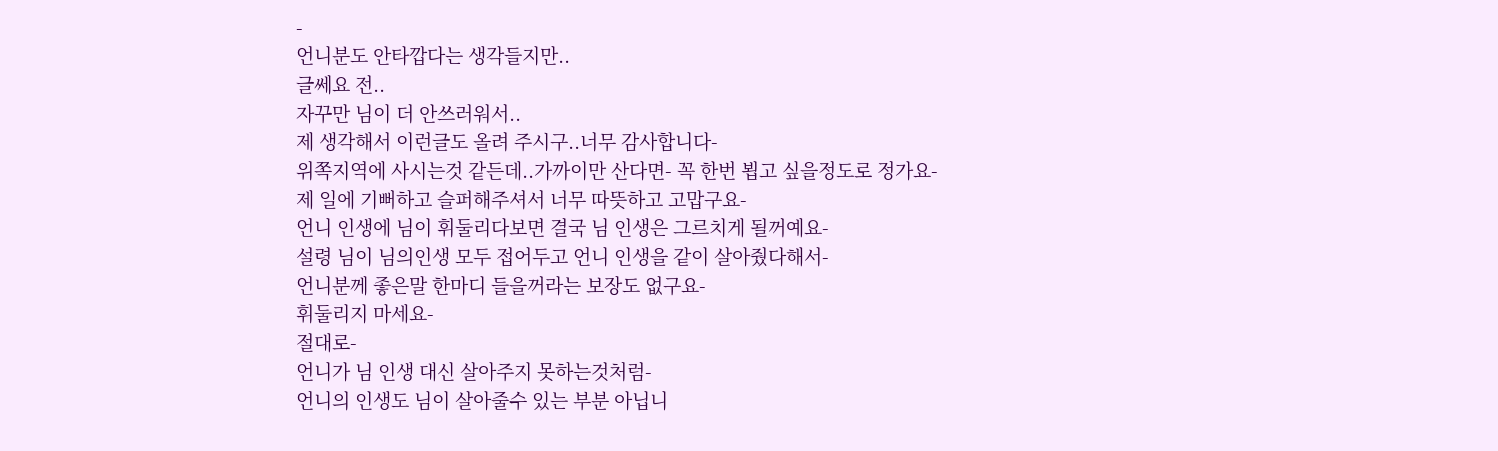-
언니분도 안타깝다는 생각들지만..
글쎄요 전..
자꾸만 님이 더 안쓰러워서..
제 생각해서 이런글도 올려 주시구..너무 감사합니다-
위쪽지역에 사시는것 같든데..가까이만 산다면- 꼭 한번 뵙고 싶을정도로 정가요-
제 일에 기뻐하고 슬퍼해주셔서 너무 따뜻하고 고맙구요-
언니 인생에 님이 휘둘리다보면 결국 님 인생은 그르치게 될꺼예요-
설령 님이 님의인생 모두 접어두고 언니 인생을 같이 살아줬다해서-
언니분께 좋은말 한마디 들을꺼라는 보장도 없구요-
휘둘리지 마세요-
절대로-
언니가 님 인생 대신 살아주지 못하는것처럼-
언니의 인생도 님이 살아줄수 있는 부분 아닙니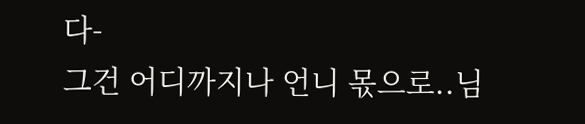다-
그건 어디까지나 언니 몫으로..님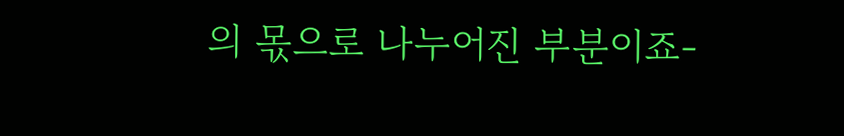의 몫으로 나누어진 부분이죠-